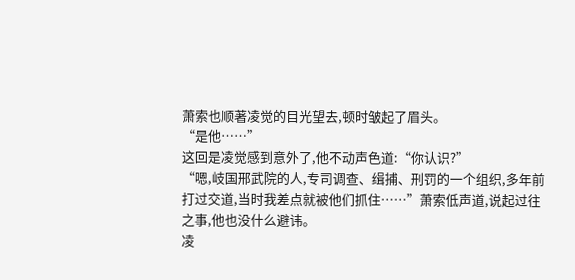萧索也顺著凌觉的目光望去,顿时皱起了眉头。
“是他……”
这回是凌觉感到意外了,他不动声色道:“你认识?”
“嗯,岐国邢武院的人,专司调查、缉捕、刑罚的一个组织,多年前打过交道,当时我差点就被他们抓住……”萧索低声道,说起过往之事,他也没什么避讳。
凌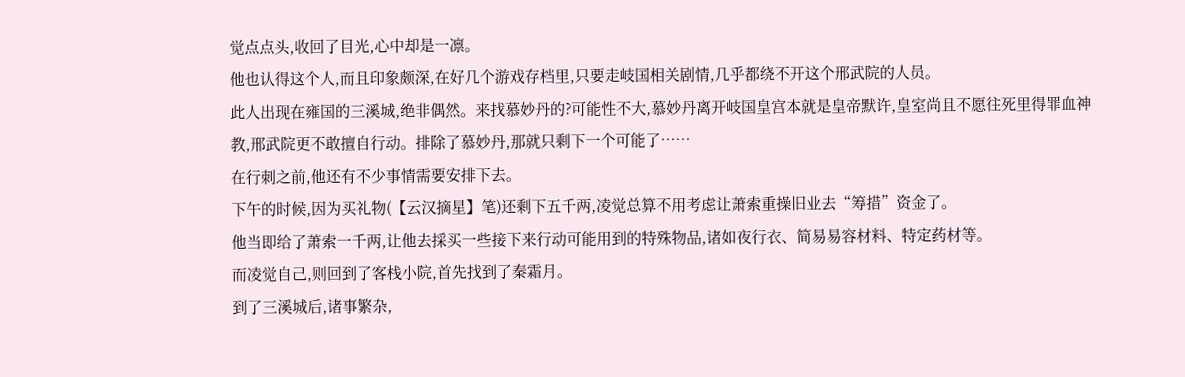觉点点头,收回了目光,心中却是一凛。
他也认得这个人,而且印象颇深,在好几个游戏存档里,只要走岐国相关剧情,几乎都绕不开这个邢武院的人员。
此人出现在雍国的三溪城,绝非偶然。来找慕妙丹的?可能性不大,慕妙丹离开岐国皇宫本就是皇帝默许,皇室尚且不愿往死里得罪血神教,邢武院更不敢擅自行动。排除了慕妙丹,那就只剩下一个可能了……
在行刺之前,他还有不少事情需要安排下去。
下午的时候,因为买礼物(【云汉摘星】笔)还剩下五千两,凌觉总算不用考虑让萧索重操旧业去“筹措”资金了。
他当即给了萧索一千两,让他去採买一些接下来行动可能用到的特殊物品,诸如夜行衣、简易易容材料、特定药材等。
而凌觉自己,则回到了客栈小院,首先找到了秦霜月。
到了三溪城后,诸事繁杂,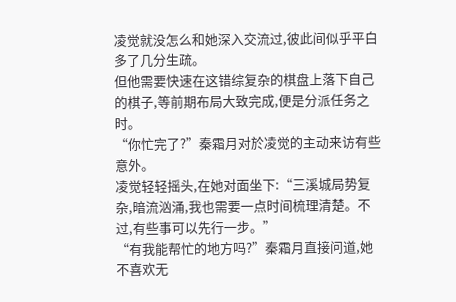凌觉就没怎么和她深入交流过,彼此间似乎平白多了几分生疏。
但他需要快速在这错综复杂的棋盘上落下自己的棋子,等前期布局大致完成,便是分派任务之时。
“你忙完了?”秦霜月对於凌觉的主动来访有些意外。
凌觉轻轻摇头,在她对面坐下:“三溪城局势复杂,暗流汹涌,我也需要一点时间梳理清楚。不过,有些事可以先行一步。”
“有我能帮忙的地方吗?”秦霜月直接问道,她不喜欢无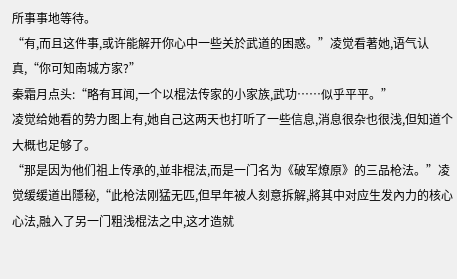所事事地等待。
“有,而且这件事,或许能解开你心中一些关於武道的困惑。”凌觉看著她,语气认真,“你可知南城方家?”
秦霜月点头:“略有耳闻,一个以棍法传家的小家族,武功……似乎平平。”
凌觉给她看的势力图上有,她自己这两天也打听了一些信息,消息很杂也很浅,但知道个大概也足够了。
“那是因为他们祖上传承的,並非棍法,而是一门名为《破军燎原》的三品枪法。”凌觉缓缓道出隱秘,“此枪法刚猛无匹,但早年被人刻意拆解,將其中对应生发內力的核心心法,融入了另一门粗浅棍法之中,这才造就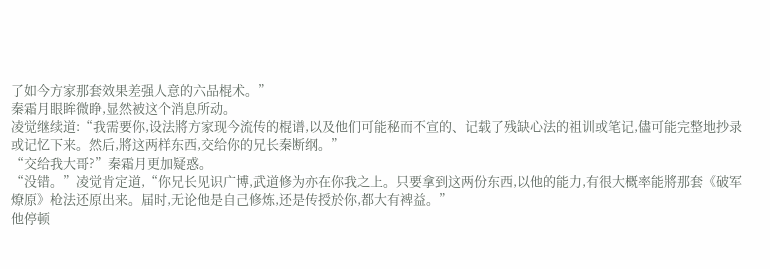了如今方家那套效果差强人意的六品棍术。”
秦霜月眼眸微睁,显然被这个消息所动。
凌觉继续道:“我需要你,设法將方家现今流传的棍谱,以及他们可能秘而不宣的、记载了残缺心法的祖训或笔记,儘可能完整地抄录或记忆下来。然后,將这两样东西,交给你的兄长秦断纲。”
“交给我大哥?”秦霜月更加疑惑。
“没错。”凌觉肯定道,“你兄长见识广博,武道修为亦在你我之上。只要拿到这两份东西,以他的能力,有很大概率能將那套《破军燎原》枪法还原出来。届时,无论他是自己修炼,还是传授於你,都大有裨益。”
他停顿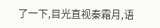了一下,目光直视秦霜月,语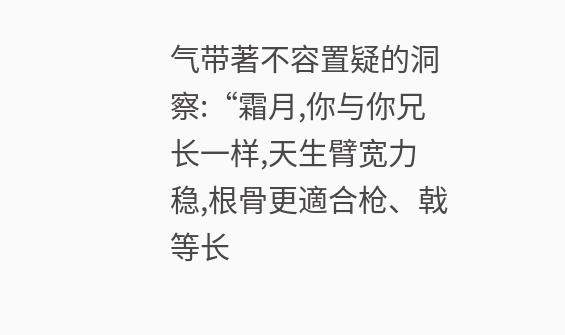气带著不容置疑的洞察:“霜月,你与你兄长一样,天生臂宽力稳,根骨更適合枪、戟等长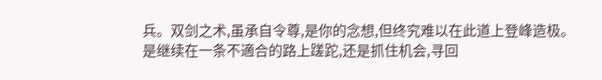兵。双剑之术,虽承自令尊,是你的念想,但终究难以在此道上登峰造极。是继续在一条不適合的路上蹉跎,还是抓住机会,寻回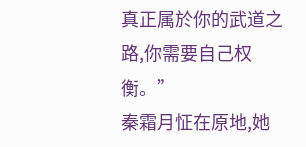真正属於你的武道之路,你需要自己权衡。”
秦霜月怔在原地,她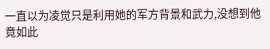一直以为凌觉只是利用她的军方背景和武力,没想到他竟如此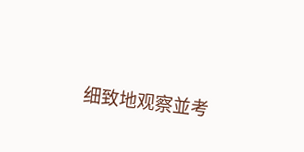细致地观察並考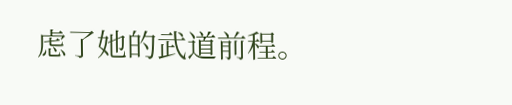虑了她的武道前程。